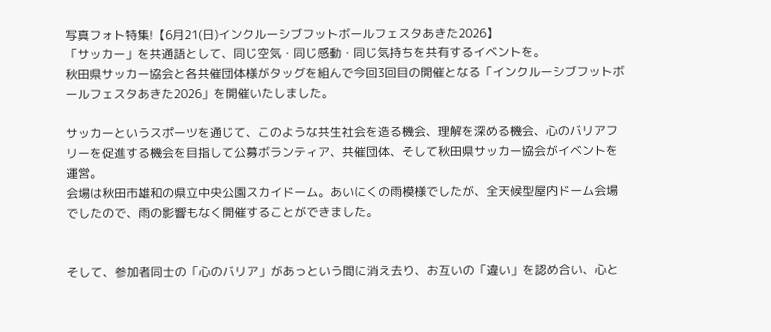写真フォト特集!【6月21(日)インクルーシブフットボールフェスタあきた2026】
「サッカー」を共通語として、同じ空気・同じ感動・同じ気持ちを共有するイベントを。
秋田県サッカー協会と各共催団体様がタッグを組んで今回3回目の開催となる「インクルーシブフットボールフェスタあきた2026」を開催いたしました。

サッカーというスポーツを通じて、このような共生社会を造る機会、理解を深める機会、心のバリアフリーを促進する機会を目指して公募ボランティア、共催団体、そして秋田県サッカー協会がイベントを運営。
会場は秋田市雄和の県立中央公園スカイドーム。あいにくの雨模様でしたが、全天候型屋内ドーム会場でしたので、雨の影響もなく開催することができました。


そして、参加者同士の「心のバリア」があっという間に消え去り、お互いの「違い」を認め合い、心と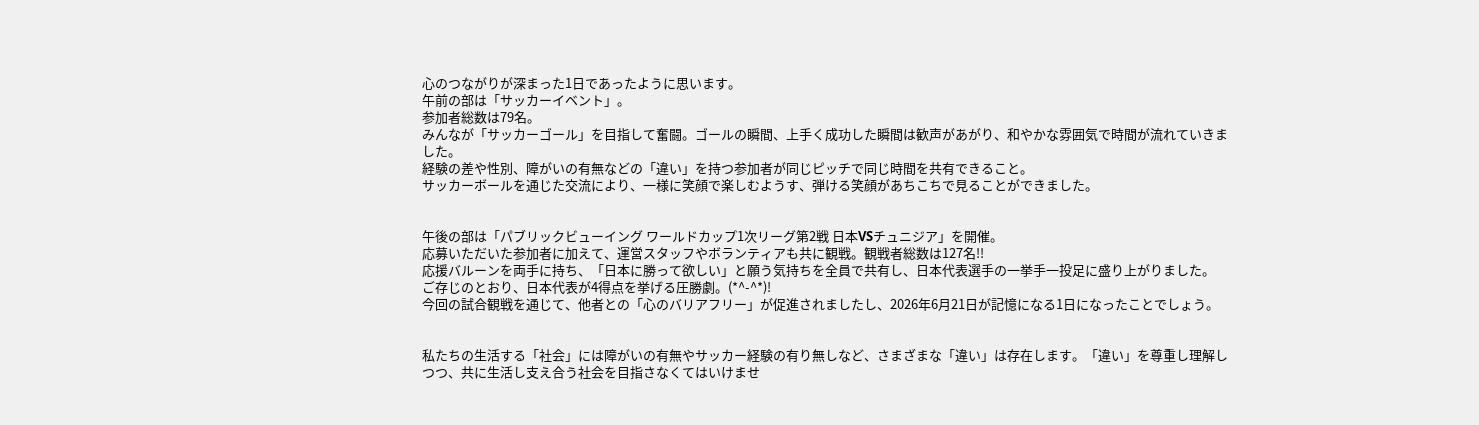心のつながりが深まった1日であったように思います。
午前の部は「サッカーイベント」。
参加者総数は79名。
みんなが「サッカーゴール」を目指して奮闘。ゴールの瞬間、上手く成功した瞬間は歓声があがり、和やかな雰囲気で時間が流れていきました。
経験の差や性別、障がいの有無などの「違い」を持つ参加者が同じピッチで同じ時間を共有できること。
サッカーボールを通じた交流により、一様に笑顔で楽しむようす、弾ける笑顔があちこちで見ることができました。


午後の部は「パブリックビューイング ワールドカップ1次リーグ第2戦 日本VSチュニジア」を開催。
応募いただいた参加者に加えて、運営スタッフやボランティアも共に観戦。観戦者総数は127名!!
応援バルーンを両手に持ち、「日本に勝って欲しい」と願う気持ちを全員で共有し、日本代表選手の一挙手一投足に盛り上がりました。
ご存じのとおり、日本代表が4得点を挙げる圧勝劇。(*^-^*)!
今回の試合観戦を通じて、他者との「心のバリアフリー」が促進されましたし、2026年6月21日が記憶になる1日になったことでしょう。


私たちの生活する「社会」には障がいの有無やサッカー経験の有り無しなど、さまざまな「違い」は存在します。「違い」を尊重し理解しつつ、共に生活し支え合う社会を目指さなくてはいけませ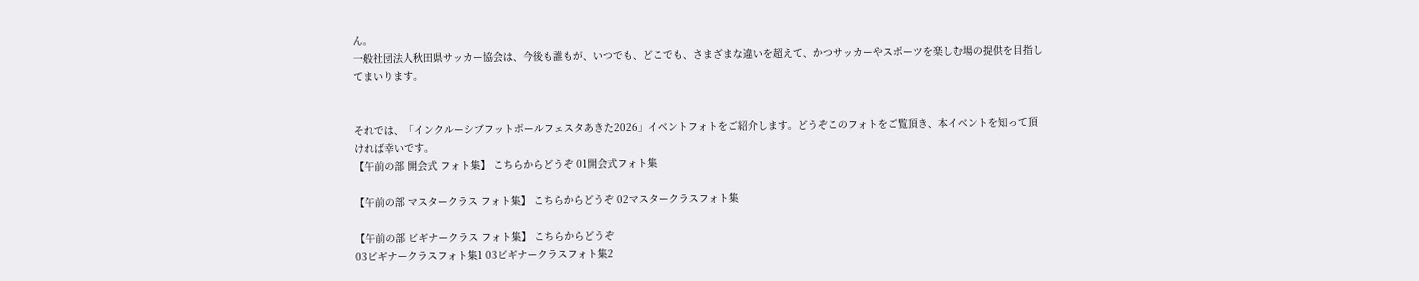ん。
一般社団法人秋田県サッカー協会は、今後も誰もが、いつでも、どこでも、さまざまな違いを超えて、かつサッカーやスポーツを楽しむ場の提供を目指してまいります。


それでは、「インクルーシブフットボールフェスタあきた2026」イベントフォトをご紹介します。どうぞこのフォトをご覧頂き、本イベントを知って頂ければ幸いです。
【午前の部 開会式 フォト集】 こちらからどうぞ 01開会式フォト集

【午前の部 マスタークラス フォト集】 こちらからどうぞ 02マスタークラスフォト集

【午前の部 ビギナークラス フォト集】 こちらからどうぞ
03ビギナークラスフォト集1 03ビギナークラスフォト集2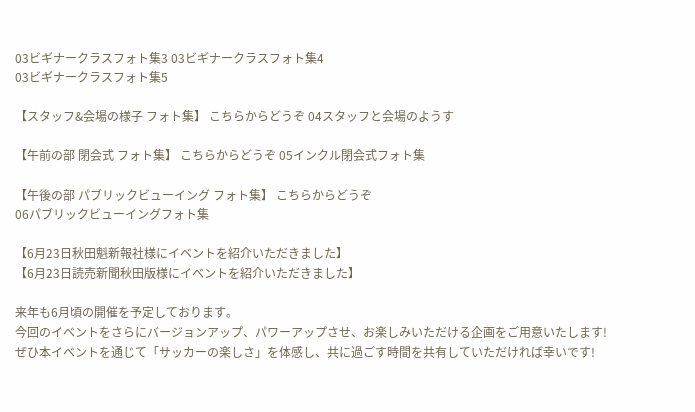03ビギナークラスフォト集3 03ビギナークラスフォト集4
03ビギナークラスフォト集5

【スタッフ&会場の様子 フォト集】 こちらからどうぞ 04スタッフと会場のようす

【午前の部 閉会式 フォト集】 こちらからどうぞ 05インクル閉会式フォト集

【午後の部 パブリックビューイング フォト集】 こちらからどうぞ
06パブリックビューイングフォト集

【6月23日秋田魁新報社様にイベントを紹介いただきました】
【6月23日読売新聞秋田版様にイベントを紹介いただきました】

来年も6月頃の開催を予定しております。
今回のイベントをさらにバージョンアップ、パワーアップさせ、お楽しみいただける企画をご用意いたします!
ぜひ本イベントを通じて「サッカーの楽しさ」を体感し、共に過ごす時間を共有していただければ幸いです!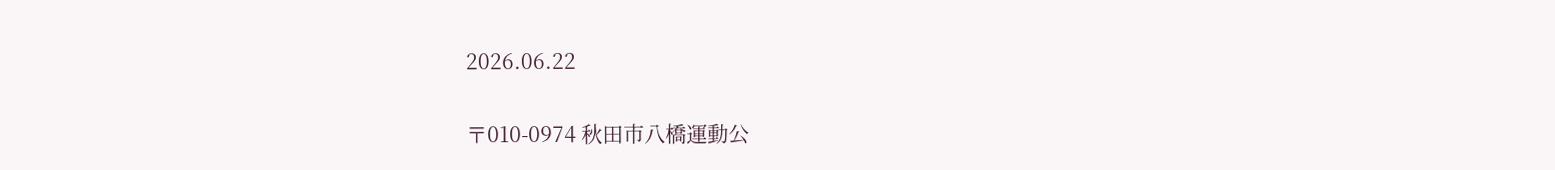2026.06.22

〒010-0974 秋田市八橋運動公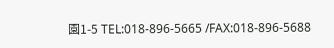園1-5 TEL:018-896-5665 /FAX:018-896-5688